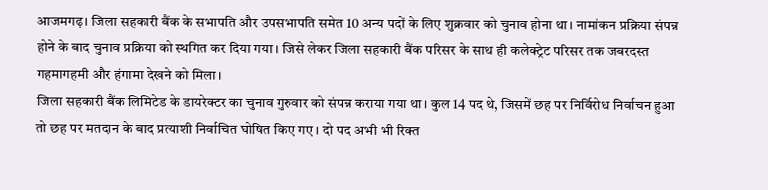आजमगढ़। जिला सहकारी बैंक के सभापति और उपसभापति समेत 10 अन्य पदों के लिए शुक्रवार को चुनाव होना था। नामांकन प्रक्रिया संपन्न होने के बाद चुनाव प्रक्रिया को स्थगित कर दिया गया। जिसे लेकर जिला सहकारी बैंक परिसर के साथ ही कलेक्ट्रेट परिसर तक जबरदस्त गहमागहमी और हंगामा देखने को मिला।
जिला सहकारी बैंक लिमिटेड के डायरेक्टर का चुनाव गुरुवार को संपन्न कराया गया था। कुल 14 पद थे, जिसमें छह पर निर्विरोध निर्वाचन हुआ तो छह पर मतदान के बाद प्रत्याशी निर्वाचित घोषित किए गए । दो पद अभी भी रिक्त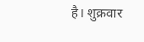है। शुक्रवार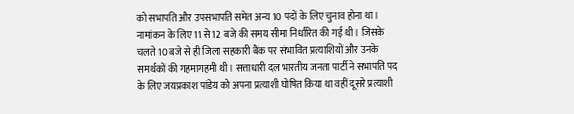को सभापति और उपसभापति समेत अन्य 10 पदों के लिए चुनाव होना था।
नामांकन के लिए 11 से 12 बजे की समय सीमा निर्धारित की गई थी। जिसके चलते 10 बजे से ही जिला सहकारी बैंक पर संभावित प्रत्याशियों और उनके समर्थकों की गहमागहमी थी। सत्ताधारी दल भारतीय जनता पार्टी ने सभापति पद के लिए जयप्रकाश पांडेय को अपना प्रत्याशी घोषित किया था वहीं दूसरे प्रत्याशी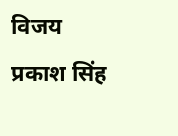विजय प्रकाश सिंह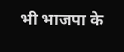भी भाजपा के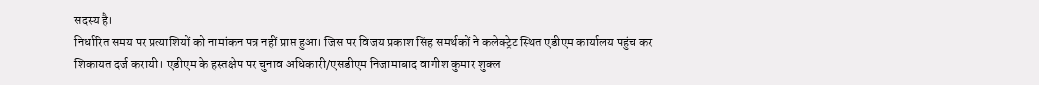सदस्य है।
निर्धारित समय पर प्रत्याशियों को नामांकन पत्र नहीं प्राप्त हुआ। जिस पर विजय प्रकाश सिंह समर्थकों ने कलेक्ट्रेट स्थित एडीएम कार्यालय पहुंच कर शिकायत दर्ज करायी। एडीएम के हस्तक्षेप पर चुनाव अधिकारी/एसडीएम निजामाबाद वागीश कुमार शुक्ल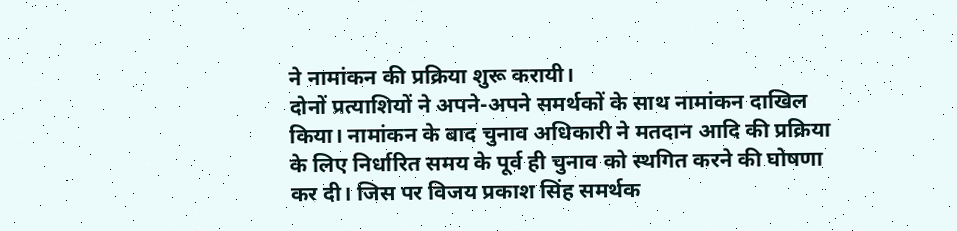ने नामांकन की प्रक्रिया शुरू करायी।
दोनों प्रत्याशियों ने अपने-अपने समर्थकों के साथ नामांकन दाखिल किया। नामांकन के बाद चुनाव अधिकारी ने मतदान आदि की प्रक्रिया के लिए निर्धारित समय के पूर्व ही चुनाव को स्थगित करने की घोषणा कर दी। जिस पर विजय प्रकाश सिंह समर्थक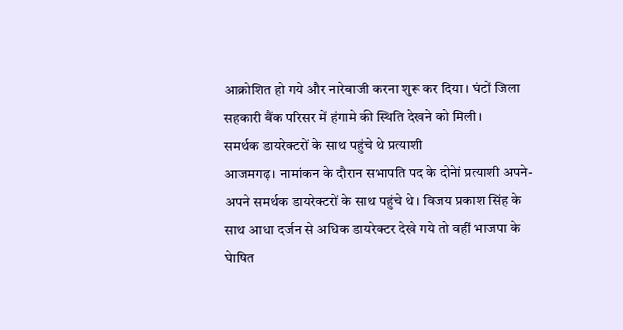आक्रोशित हो गये और नारेबाजी करना शुरू कर दिया। घंटों जिला सहकारी बैंक परिसर में हंगामे की स्थिति देखने को मिली।
समर्थक डायरेक्टरों के साथ पहुंचे थे प्रत्याशी
आजमगढ़। नामांकन के दौरान सभापति पद के दोनेां प्रत्याशी अपने-अपने समर्थक डायरेक्टरों के साथ पहुंचे थे। विजय प्रकाश सिंह के साथ आधा दर्जन से अधिक डायरेक्टर देखे गये तो वहीं भाजपा के घेाषित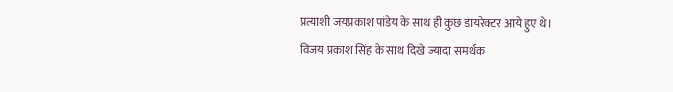प्रत्याशी जयप्रकाश पांडेय के साथ ही कुछ डायरेक्टर आये हुए थे।
विजय प्रकाश सिंह के साथ दिखे ज्यादा समर्थक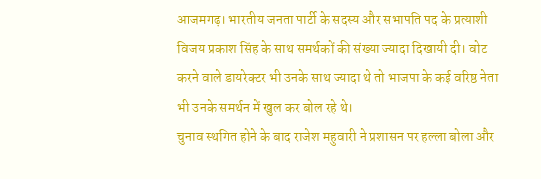आजमगढ़। भारतीय जनता पार्टी के सदस्य और सभापति पद के प्रत्याशी विजय प्रकाश सिंह के साथ समर्थकों की संख्या ज्यादा दिखायी दी। वोट करने वाले डायरेक्टर भी उनके साथ ज्यादा थे तो भाजपा के कई वरिष्ठ नेता भी उनके समर्थन में खुल कर बोल रहे थे।
चुनाव स्थगित होने के बाद राजेश महुवारी ने प्रशासन पर हल्ला बोला और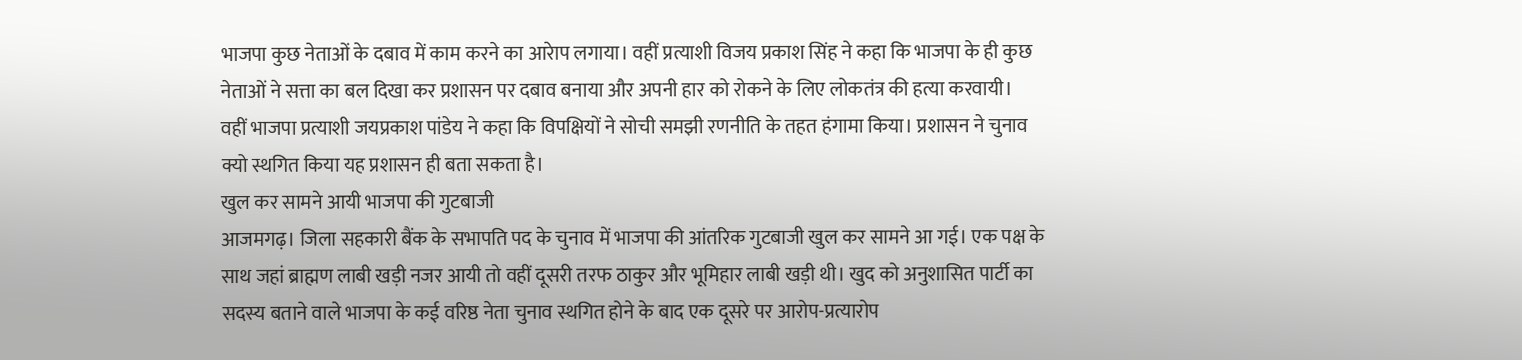भाजपा कुछ नेताओं के दबाव में काम करने का आरेाप लगाया। वहीं प्रत्याशी विजय प्रकाश सिंह ने कहा कि भाजपा के ही कुछ नेताओं ने सत्ता का बल दिखा कर प्रशासन पर दबाव बनाया और अपनी हार को रोकने के लिए लोकतंत्र की हत्या करवायी।
वहीं भाजपा प्रत्याशी जयप्रकाश पांडेय ने कहा कि विपक्षियों ने सोची समझी रणनीति के तहत हंगामा किया। प्रशासन ने चुनाव क्यो स्थगित किया यह प्रशासन ही बता सकता है।
खुल कर सामने आयी भाजपा की गुटबाजी
आजमगढ़। जिला सहकारी बैंक के सभापति पद के चुनाव में भाजपा की आंतरिक गुटबाजी खुल कर सामने आ गई। एक पक्ष के साथ जहां ब्राह्मण लाबी खड़ी नजर आयी तो वहीं दूसरी तरफ ठाकुर और भूमिहार लाबी खड़ी थी। खुद को अनुशासित पार्टी का सदस्य बताने वाले भाजपा के कई वरिष्ठ नेता चुनाव स्थगित होने के बाद एक दूसरे पर आरोप-प्रत्यारोप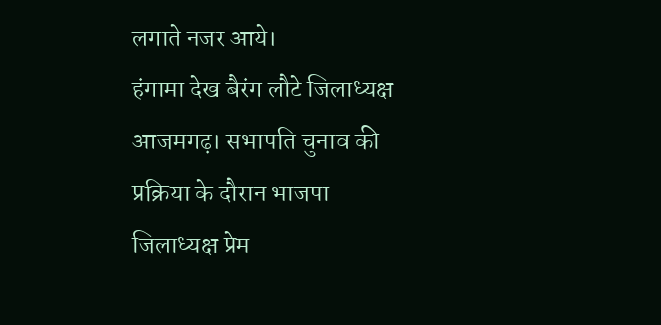लगाते नजर आये।
हंगामा देख बैरंग लौटे जिलाध्यक्ष
आजमगढ़। सभापति चुनाव की प्रक्रिया के दौरान भाजपा जिलाध्यक्ष प्रेम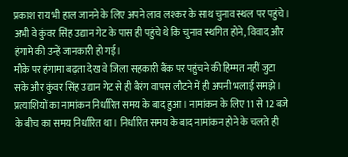प्रकाश राय भी हाल जानने के लिए अपने लाव लश्कर के साथ चुनाव स्थल पर पहुंचे। अभी वे कुंवर सिंह उद्यान गेट के पास ही पहुंचे थे कि चुनाव स्थगित होने, विवाद और हंगामे की उन्हें जानकारी हो गई।
मौके पर हंगामा बढ़ता देख वे जिला सहकारी बैंक पर पहुंचने की हिम्मत नहीं जुटा सके और कुंवर सिंह उद्यान गेट से ही बैरंग वापस लौटने में ही अपनी भलाई समझे।
प्रत्याशियों का नामांकन निर्धारित समय के बाद हुआ। नामांकन के लिए 11 से 12 बजे के बीच का समय निर्धारित था। निर्धारित समय के बाद नामांकन होने के चलते ही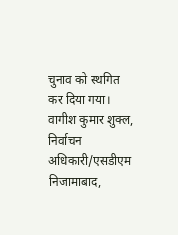चुनाव को स्थगित कर दिया गया।
वागीश कुमार शुक्ल, निर्वाचन अधिकारी/एसडीएम निजामाबाद,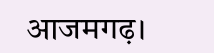आजमगढ़।